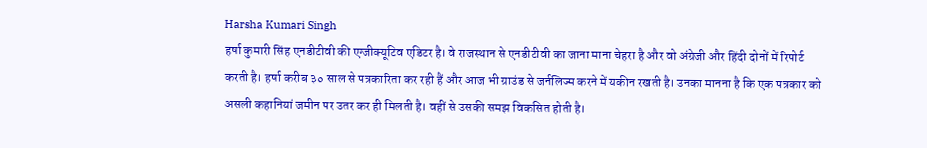Harsha Kumari Singh
हर्षा कुमारी सिंह एनडीटीवी की एग्जीक्यूटिव एडिटर है। वे राजस्थान से एनडीटीवी का जाना माना चेहरा है और वो अंग्रेजी और हिंदी दोनों में रिपोर्ट करती है। हर्षा करीब ३० साल से पत्रकारिता कर रही हैं और आज भी ग्राउंड से जर्नलिज्म करने में यकीन रखती है। उनका मानना है कि एक पत्रकार को असली कहानियां जमीन पर उतर कर ही मिलती है। वहीं से उसकी समझ विकसित होती है।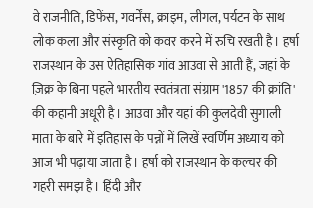वे राजनीति, डिफेंस, गवर्नेंस, क्राइम, लीगल, पर्यटन के साथ लोक कला और संस्कृति को कवर करने में रुचि रखती है। हर्षा राजस्थान के उस ऐतिहासिक गांव आउवा से आती हैं, जहां के ज़िक्र के बिना पहले भारतीय स्वतंत्रता संग्राम '1857 की क्रांति' की कहानी अधूरी है। आउवा और यहां की कुलदेवी सुगाली माता के बारे में इतिहास के पन्नों में लिखें स्वर्णिम अध्याय को आज भी पढ़ाया जाता है। हर्षा को राजस्थान के कल्चर की गहरी समझ है। हिंदी और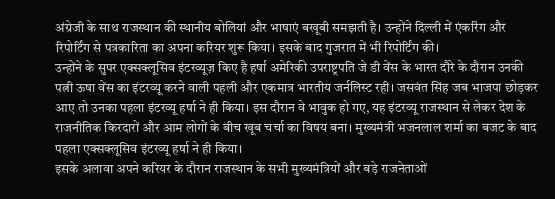अंग्रेजी के साथ राजस्थान की स्थानीय बोलियां और भाषाएं बखूबी समझती है। उन्होंने दिल्ली में एंकरिंग और रिपोर्टिंग से पत्रकारिता का अपना करियर शुरू किया। इसके बाद गुजरात में भी रिपोर्टिंग की।
उन्होंने के सुपर एक्सक्लूसिव इंटरव्यूज़ किए है हर्षा अमेरिकी उपराष्ट्रपति जे डी वेंस के भारत दौरे के दौरान उनकी पत्नी ऊषा वेंस का इंटरव्यू करने वाली पहली और एकमात्र भारतीय जर्नलिस्ट रही। जसवंत सिंह जब भाजपा छोड़कर आए तो उनका पहला इंटरव्यू हर्षा ने ही किया। इस दौरान वे भावुक हो गए, यह इंटरव्यू राजस्थान से लेकर देश के राजनीतिक किरदारों और आम लोगों के बीच खूब चर्चा का विषय बना। मुख्यमंत्री भजनलाल शर्मा का बजट के बाद पहला एक्सक्लूसिव इंटरव्यू हर्षा ने ही किया।
इसके अलावा अपने करियर के दौरान राजस्थान के सभी मुख्यमंत्रियों और बड़े राजनेताओं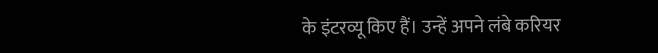के इंटरव्यू किए हैं। उन्हें अपने लंबे करियर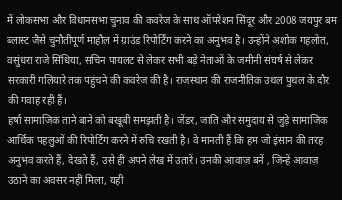में लोकसभा और विधानसभा चुनाव की कवरेज के साथ ऑपरेशन सिंदूर और 2008 जयपुर बम ब्लास्ट जैसे चुनौतीपूर्ण माहौल में ग्राउंड रिपोर्टिंग करने का अनुभव है। उन्होंने अशोक गहलोत, वसुंधरा राजे सिंधिया, सचिन पायलट से लेकर सभी बड़े नेताओं के जमीनी संघर्ष से लेकर सरकारी गलियारे तक पहुंचने की कवरेज की है। राजस्थान की राजनीतिक उथल पुथल के दौर की गवाह रही हैं।
हर्षा सामाजिक ताने बाने को बखूबी समझती है। जेंडर, जाति और समुदाय से जुड़े सामाजिक आर्थिक पहलुओं की रिपोर्टिंग करने में रुचि रखती है। वे मानती हैं कि हम जो इंसान की तरह अनुभव करते हैं, देखते हैं, उसे ही अपने लेख में उतारें। उनकी आवाज़ बनें , जिन्हें आवाज़ उठाने का अवसर नहीं मिला, यही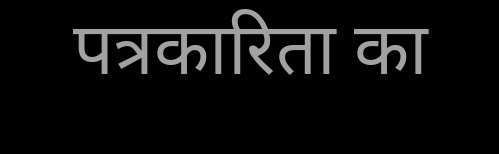पत्रकारिता का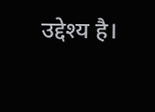उद्देश्य है।